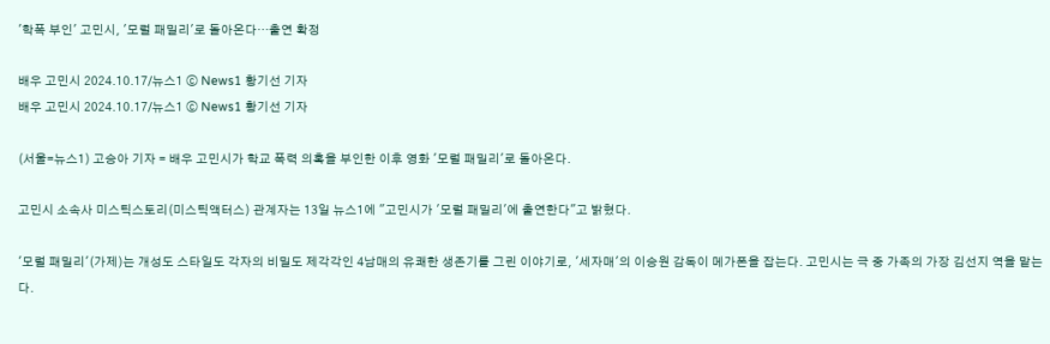'학폭 부인' 고민시, '모럴 패밀리'로 돌아온다…출연 확정

배우 고민시 2024.10.17/뉴스1 ⓒ News1 황기선 기자
배우 고민시 2024.10.17/뉴스1 ⓒ News1 황기선 기자

(서울=뉴스1) 고승아 기자 = 배우 고민시가 학교 폭력 의혹을 부인한 이후 영화 '모럴 패밀리'로 돌아온다.

고민시 소속사 미스틱스토리(미스틱액터스) 관계자는 13일 뉴스1에 "고민시가 '모럴 패밀리'에 출연한다"고 밝혔다.

'모럴 패밀리'(가제)는 개성도 스타일도 각자의 비밀도 제각각인 4남매의 유쾌한 생존기를 그린 이야기로, '세자매'의 이승원 감독이 메가폰을 잡는다. 고민시는 극 중 가족의 가장 김선지 역을 맡는다.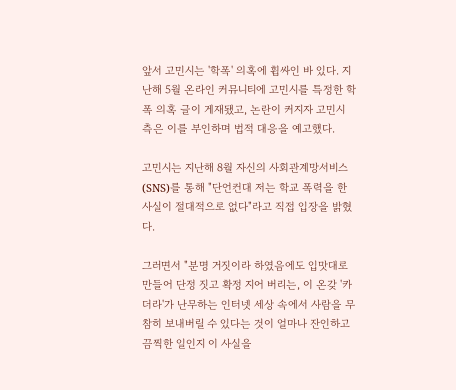앞서 고민시는 '학폭' 의혹에 휩싸인 바 있다. 지난해 5월 온라인 커뮤니티에 고민시를 특정한 학폭 의혹 글이 게재됐고, 논란이 커지자 고민시 측은 이를 부인하며 법적 대응을 예고했다.

고민시는 지난해 8월 자신의 사회관계망서비스(SNS)를 통해 "단언컨대 저는 학교 폭력을 한 사실이 절대적으로 없다"라고 직접 입장을 밝혔다.

그러면서 "분명 거짓이라 하였음에도 입맛대로 만들어 단정 짓고 확정 지어 버리는, 이 온갖 '카더라'가 난무하는 인터넷 세상 속에서 사람을 무참히 보내버릴 수 있다는 것이 얼마나 잔인하고 끔찍한 일인지 이 사실을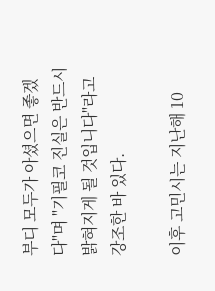부디 모두가 아셨으면 좋겠다"며 "기필코 진실은 반드시 밝혀지게 될 것입니다"라고 강조한 바 있다.

이후 고민시는 지난해 10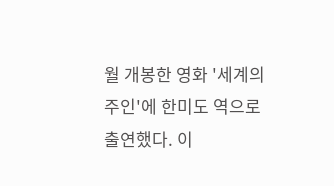월 개봉한 영화 '세계의 주인'에 한미도 역으로 출연했다. 이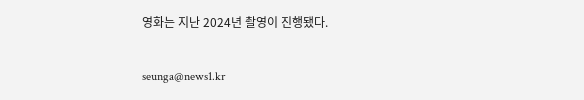영화는 지난 2024년 촬영이 진행됐다.

seunga@news1.kr